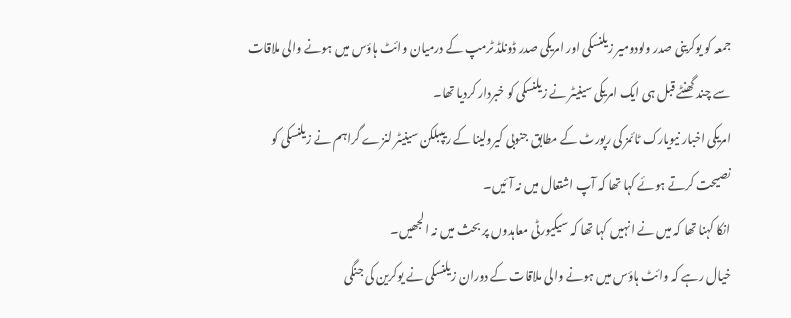جمعہ کو یوکرینی صدر ولودومیر زیلنسکی اور امریکی صدر ڈونلڈ ٹرمپ کے درمیان وائٹ ہاؤس میں ہونے والی ملاقات سے چند گھنٹے قبل ہی ایک امریکی سینیٹر نے زیلنسکی کو خبردار کردیا تھا۔
امریکی اخبار نیویارک ٹائمز کی رپورٹ کے مطابق جنوبی کیرولینا کے ریپبلکن سینیٹر لنزے گراہم نے زیلنسکی کو نصیحت کرتے ہوئے کہا تھا کہ آپ اشتعال میں نہ آئیں۔
انکا کہنا تھا کہ میں نے انہیں کہا تھا کہ سیکیورٹی معاہدوں پر بحث میں نہ الجھیں۔
خیال رہے کہ وائٹ ہاؤس میں ہونے والی ملاقات کے دوران زیلنسکی نے یوکرین کی جنگی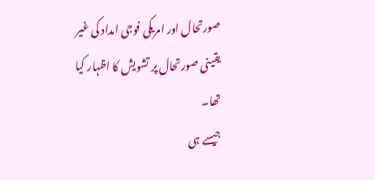صورتحال اور امریکی فوجی امداد کی غیر یقینی صورتحال پر تشویش کا اظہار کیا تھا۔
جیسے ہی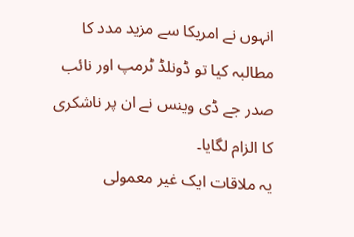انہوں نے امریکا سے مزید مدد کا مطالبہ کیا تو ڈونلڈ ٹرمپ اور نائب صدر جے ڈی وینس نے ان پر ناشکری کا الزام لگایا۔
یہ ملاقات ایک غیر معمولی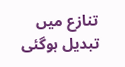تنازع میں تبدیل ہوگئی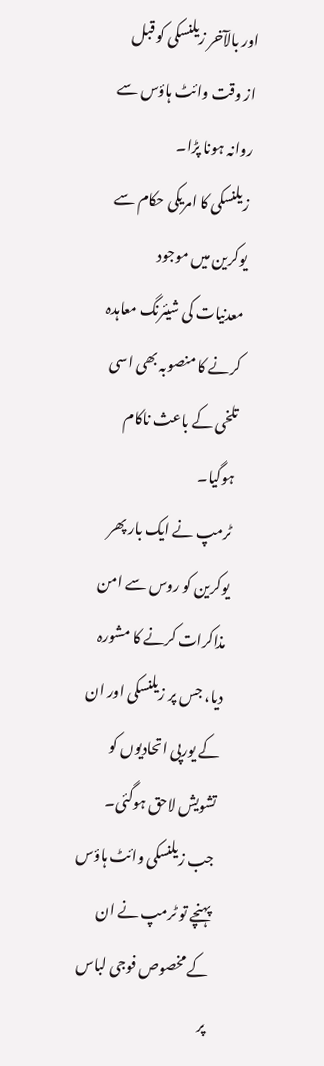اور بالآخر زیلنسکی کو قبل از وقت وائٹ ہاؤس سے روانہ ہونا پڑا۔
زیلنسکی کا امریکی حکام سے یوکرین میں موجود معدنیات کی شیئرنگ معاہدہ کرنے کا منصوبہ بھی اسی تلخی کے باعث ناکام ہوگیا۔
ٹرمپ نے ایک بار پھر یوکرین کو روس سے امن مذاکرات کرنے کا مشورہ دیا، جس پر زیلنسکی اور ان کے یورپی اتحادیوں کو تشویش لاحق ہوگئی۔
جب زیلنسکی وائٹ ہاؤس پہنچے تو ٹرمپ نے ان کے مخصوص فوجی لباس پر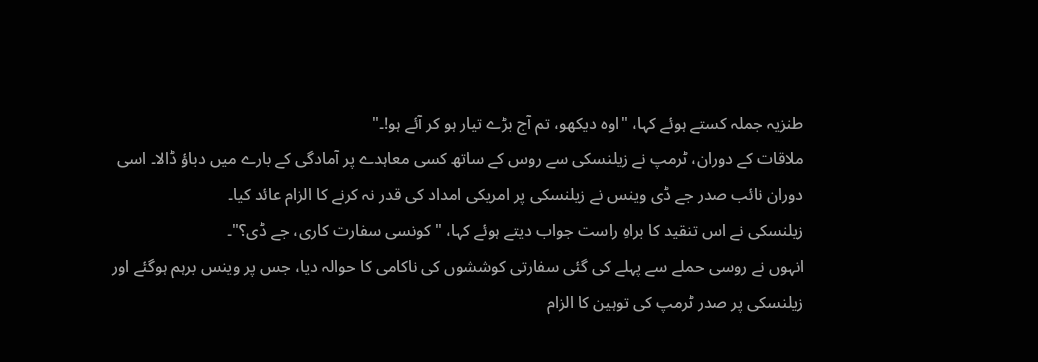طنزیہ جملہ کستے ہوئے کہا، "اوہ دیکھو، تم آج بڑے تیار ہو کر آئے ہو!۔"
ملاقات کے دوران، ٹرمپ نے زیلنسکی سے روس کے ساتھ کسی معاہدے پر آمادگی کے بارے میں دباؤ ڈالا۔ اسی دوران نائب صدر جے ڈی وینس نے زیلنسکی پر امریکی امداد کی قدر نہ کرنے کا الزام عائد کیا۔
زیلنسکی نے اس تنقید کا براہِ راست جواب دیتے ہوئے کہا، "کونسی سفارت کاری، جے ڈی؟"۔
انہوں نے روسی حملے سے پہلے کی گئی سفارتی کوششوں کی ناکامی کا حوالہ دیا، جس پر وینس برہم ہوگئے اور زیلنسکی پر صدر ٹرمپ کی توہین کا الزام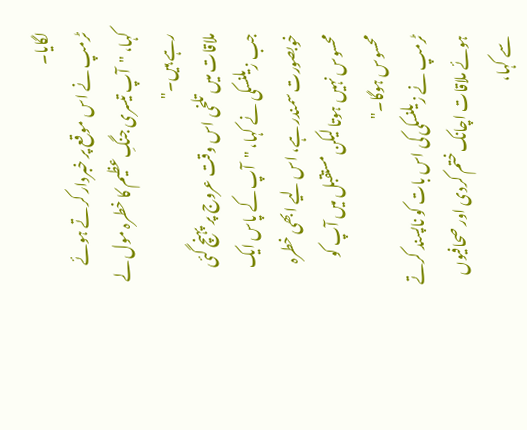لگایا۔
ٹرمپ نے اس موقع پر خبردار کرتے ہوئے کہا، "آپ تیسری جنگِ عظیم کا خطرہ مول لے رہے ہیں۔"
ملاقات میں تلخی اس وقت عروج پر پہنچ گئی جب زیلنسکی نے کہا، "آپ کے پاس ایک خوبصورت سمندر ہے، اس لیے ابھی خطرہ محسوس نہیں ہوتا لیکن مستقبل میں آپ کو محسوس ہوگا۔"
ٹرمپ نے زیلنسکی کی اس بات کو ناپسند کرتے ہوئے ملاقات اچانک ختم کردی اور صحافیوں سے کہا،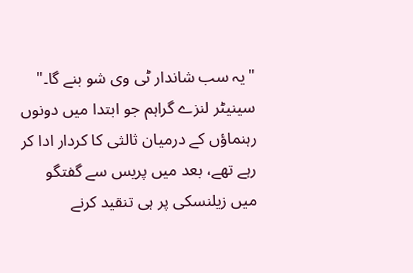"یہ سب شاندار ٹی وی شو بنے گا۔"
سینیٹر لنزے گراہم جو ابتدا میں دونوں رہنماؤں کے درمیان ثالثی کا کردار ادا کر رہے تھے، بعد میں پریس سے گفتگو میں زیلنسکی پر ہی تنقید کرنے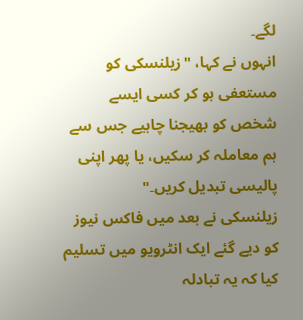لگے۔
انہوں نے کہا، "زیلنسکی کو مستعفی ہو کر کسی ایسے شخص کو بھیجنا چاہیے جس سے ہم معاملہ کر سکیں، یا پھر اپنی پالیسی تبدیل کریں۔"
زیلنسکی نے بعد میں فاکس نیوز کو دیے گئے ایک انٹرویو میں تسلیم کیا کہ یہ تبادلہ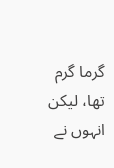گرما گرم تھا، لیکن انہوں نے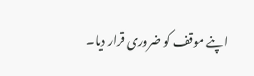اپنے موقف کو ضروری قرار دیا۔